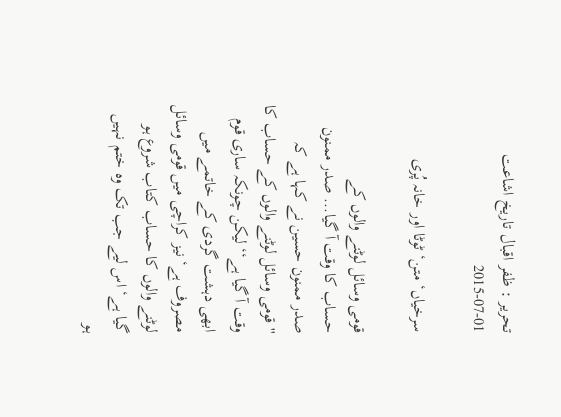تحریر : ظفر اقبال تاریخ اشاعت     01-07-2015

سرخیاں‘ متن‘ ٹوٹا اور خانہ پُری

قومی وسائل لوٹنے والوں کے
حساب کا وقت آ گیا... صدر ممنون
صدر ممنون حسین نے کہا ہے کہ ''قومی وسائل لوٹنے والوں کے حساب کا وقت آ گیا ہے‘‘ لیکن چونکہ ساری قوم ابھی دہشت گردی کے خاتمے میں مصروف ہے‘ نیز کراچی میں قومی وسائل لوٹنے والوں کا حساب کتاب شروع ہو گیا ہے‘ اس لیے جب تک وہ ختم نہیں ہو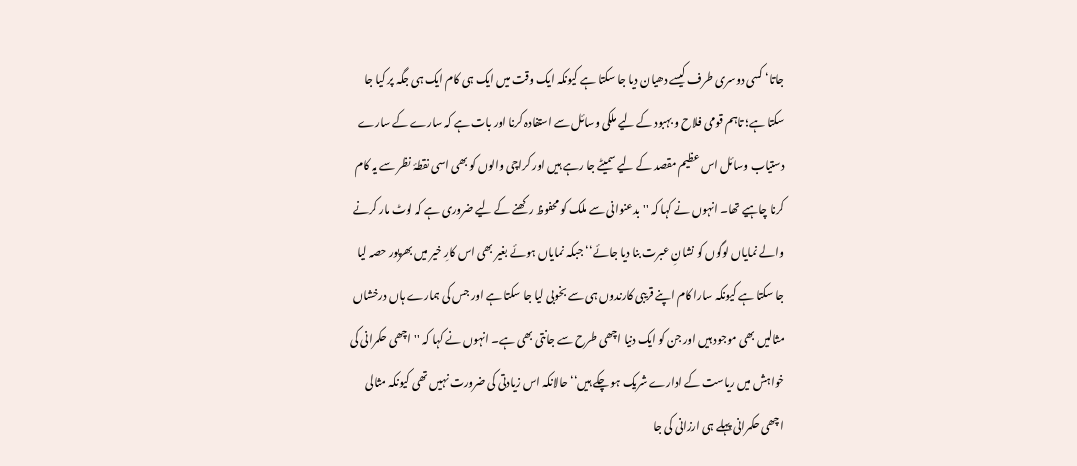جاتا‘ کسی دوسری طرف کیسے دھیان دیا جا سکتا ہے کیونکہ ایک وقت میں ایک ہی کام ایک ہی جگہ پر کیا جا سکتا ہے؛ تاہم قومی فلاح و بہبود کے لیے ملکی وسائل سے استفادہ کرنا اور بات ہے کہ سارے کے سارے دستیاب وسائل اس عظیم مقصد کے لیے سمیٹے جا رہے ہیں اور کراچی والوں کو بھی اسی نقطۂ نظر سے یہ کام کرنا چاہیے تھا۔ انہوں نے کہا کہ ''بدعنوانی سے ملک کو محفوظ رکھنے کے لیے ضروری ہے کہ لوٹ مار کرنے والے نمایاں لوگوں کو نشانِ عبرت بنا دیا جائے‘‘ جبکہ نمایاں ہوئے بغیر بھی اس کارِ خیر میں بھرپور حصہ لیا جا سکتا ہے کیونکہ سارا کام اپنے قریبی کارندوں ہی سے بخوبی لیا جا سکتا ہے اور جس کی ہمارے ہاں درخشاں مثالیں بھی موجود ہیں اور جن کو ایک دنیا اچھی طرح سے جانتی بھی ہے۔ انہوں نے کہا کہ ''اچھی حکمرانی کی خواہش میں ریاست کے ادارے شریک ہو چکے ہیں‘‘ حالانکہ اس زیادتی کی ضرورت نہیں تھی کیونکہ مثالی اچھی حکمرانی پہلے ہی ارزانی کی جا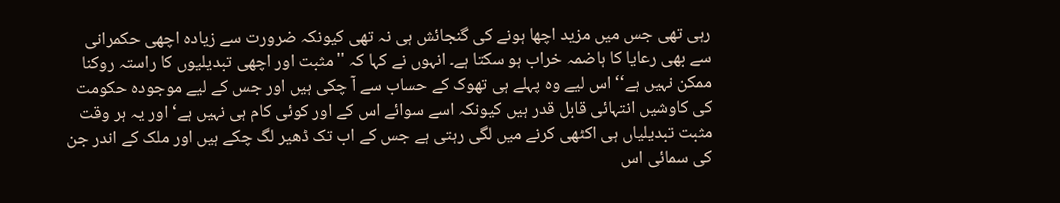رہی تھی جس میں مزید اچھا ہونے کی گنجائش ہی نہ تھی کیونکہ ضرورت سے زیادہ اچھی حکمرانی سے بھی رعایا کا ہاضمہ خراب ہو سکتا ہے۔ انہوں نے کہا کہ ''مثبت اور اچھی تبدیلیوں کا راستہ روکنا ممکن نہیں ہے‘‘ اس لیے وہ پہلے ہی تھوک کے حساب سے آ چکی ہیں اور جس کے لیے موجودہ حکومت کی کاوشیں انتہائی قابل قدر ہیں کیونکہ اسے سوائے اس کے اور کوئی کام ہی نہیں ہے‘ اور یہ ہر وقت مثبت تبدیلیاں ہی اکٹھی کرنے میں لگی رہتی ہے جس کے اب تک ڈھیر لگ چکے ہیں اور ملک کے اندر جن کی سمائی اس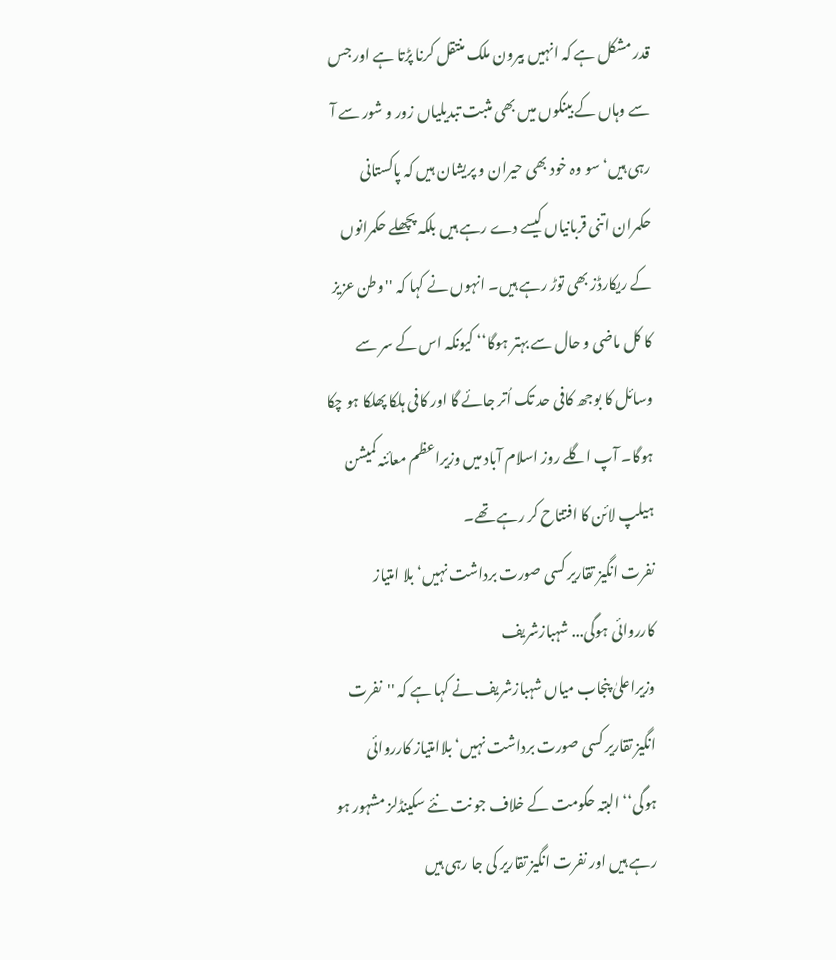قدر مشکل ہے کہ انہیں بیرون ملک منتقل کرنا پڑتا ہے اور جس سے وہاں کے بینکوں میں بھی مثبت تبدیلیاں زور و شور سے آ رہی ہیں‘ سو وہ خود بھی حیران و پریشان ہیں کہ پاکستانی حکمران اتنی قربانیاں کیسے دے رہے ہیں بلکہ پچھلے حکمرانوں کے ریکارڈز بھی توڑ رہے ہیں۔ انہوں نے کہا کہ ''وطن عزیز کا کل ماضی و حال سے بہتر ہوگا‘‘ کیونکہ اس کے سر سے وسائل کا بوجھ کافی حد تک اُتر جائے گا اور کافی ہلکا پھلکا ہو چکا ہوگا۔ آپ اگلے روز اسلام آباد میں وزیراعظم معائنہ کمیشن ہیلپ لائن کا افتتاح کر رہے تھے۔
نفرت انگیز تقاریر کسی صورت برداشت نہیں‘ بلا امتیاز کارروائی ہوگی... شہبازشریف
وزیراعلیٰ پنجاب میاں شہبازشریف نے کہا ہے کہ ''نفرت انگیز تقاریر کسی صورت برداشت نہیں‘ بلاامتیاز کارروائی ہوگی‘‘ البتہ حکومت کے خلاف جو نت نئے سکینڈلز مشہور ہو رہے ہیں اور نفرت انگیز تقاریر کی جا رہی ہیں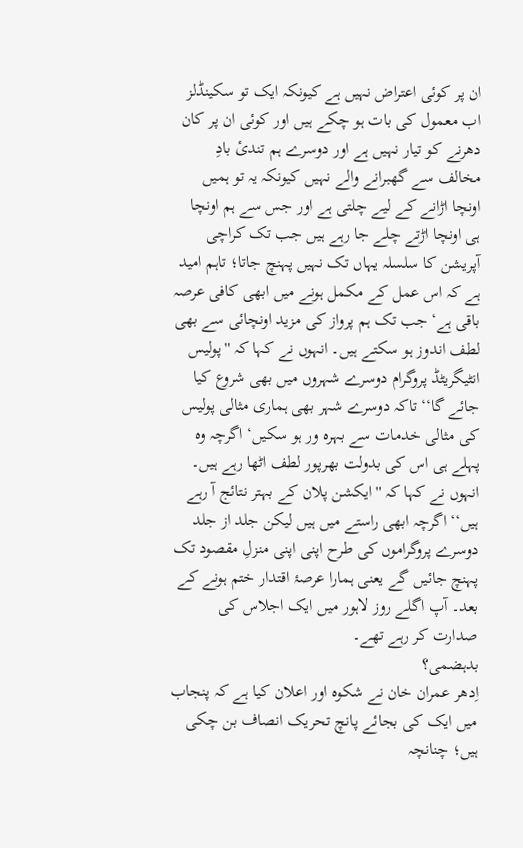ان پر کوئی اعتراض نہیں ہے کیونکہ ایک تو سکینڈلز اب معمول کی بات ہو چکے ہیں اور کوئی ان پر کان دھرنے کو تیار نہیں ہے اور دوسرے ہم تندیٔ بادِ مخالف سے گھبرانے والے نہیں کیونکہ یہ تو ہمیں اونچا اڑانے کے لیے چلتی ہے اور جس سے ہم اونچا ہی اونچا اڑتے چلے جا رہے ہیں جب تک کراچی آپریشن کا سلسلہ یہاں تک نہیں پہنچ جاتا؛ تاہم امید ہے کہ اس عمل کے مکمل ہونے میں ابھی کافی عرصہ باقی ہے‘ جب تک ہم پرواز کی مزید اونچائی سے بھی لطف اندوز ہو سکتے ہیں۔ انہوں نے کہا کہ ''پولیس انٹیگریٹڈ پروگرام دوسرے شہروں میں بھی شروع کیا جائے گا‘‘ تاکہ دوسرے شہر بھی ہماری مثالی پولیس کی مثالی خدمات سے بہرہ ور ہو سکیں‘ اگرچہ وہ پہلے ہی اس کی بدولت بھرپور لطف اٹھا رہے ہیں۔ انہوں نے کہا کہ ''ایکشن پلان کے بہتر نتائج آ رہے ہیں‘‘ اگرچہ ابھی راستے میں ہیں لیکن جلد از جلد دوسرے پروگراموں کی طرح اپنی اپنی منزلِ مقصود تک پہنچ جائیں گے یعنی ہمارا عرصۂ اقتدار ختم ہونے کے بعد۔ آپ اگلے روز لاہور میں ایک اجلاس کی صدارت کر رہے تھے۔
بدہضمی؟
اِدھر عمران خان نے شکوہ اور اعلان کیا ہے کہ پنجاب میں ایک کی بجائے پانچ تحریک انصاف بن چکی ہیں؛ چنانچہ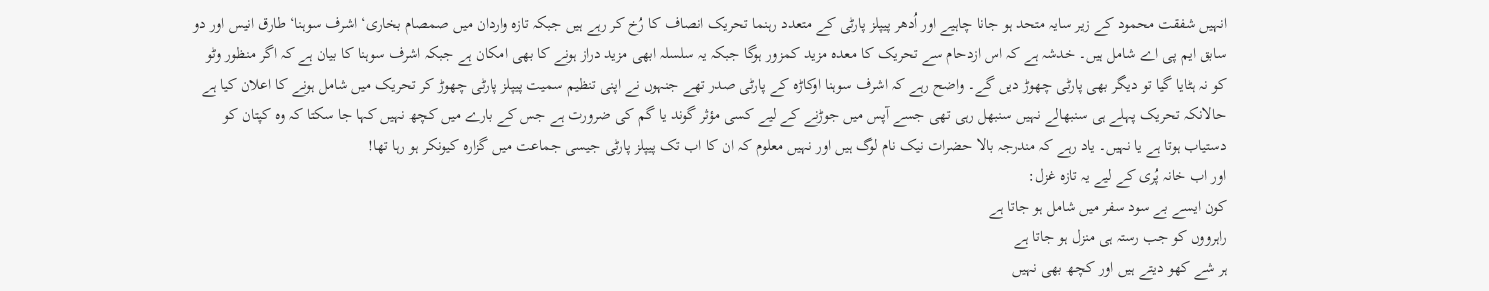انہیں شفقت محمود کے زیر سایہ متحد ہو جانا چاہیے اور اُدھر پیپلز پارٹی کے متعدد رہنما تحریک انصاف کا رُخ کر رہے ہیں جبکہ تازہ واردان میں صمصام بخاری‘ اشرف سوہنا‘ طارق انیس اور دو سابق ایم پی اے شامل ہیں۔ خدشہ ہے کہ اس ازدحام سے تحریک کا معدہ مزید کمزور ہوگا جبکہ یہ سلسلہ ابھی مزید دراز ہونے کا بھی امکان ہے جبکہ اشرف سوہنا کا بیان ہے کہ اگر منظور وٹو کو نہ ہٹایا گیا تو دیگر بھی پارٹی چھوڑ دیں گے۔ واضح رہے کہ اشرف سوہنا اوکاڑہ کے پارٹی صدر تھے جنہوں نے اپنی تنظیم سمیت پیپلز پارٹی چھوڑ کر تحریک میں شامل ہونے کا اعلان کیا ہے حالانکہ تحریک پہلے ہی سنبھالے نہیں سنبھل رہی تھی جسے آپس میں جوڑنے کے لیے کسی مؤثر گوند یا گم کی ضرورت ہے جس کے بارے میں کچھ نہیں کہا جا سکتا کہ وہ کپتان کو دستیاب ہوتا ہے یا نہیں۔ یاد رہے کہ مندرجہ بالا حضرات نیک نام لوگ ہیں اور نہیں معلوم کہ ان کا اب تک پیپلز پارٹی جیسی جماعت میں گزارہ کیونکر ہو رہا تھا!
اور اب خانہ پُری کے لیے یہ تازہ غزل:
کون ایسے بے سود سفر میں شامل ہو جاتا ہے
راہرووں کو جب رستہ ہی منزل ہو جاتا ہے
ہر شے کھو دیتے ہیں اور کچھ بھی نہیں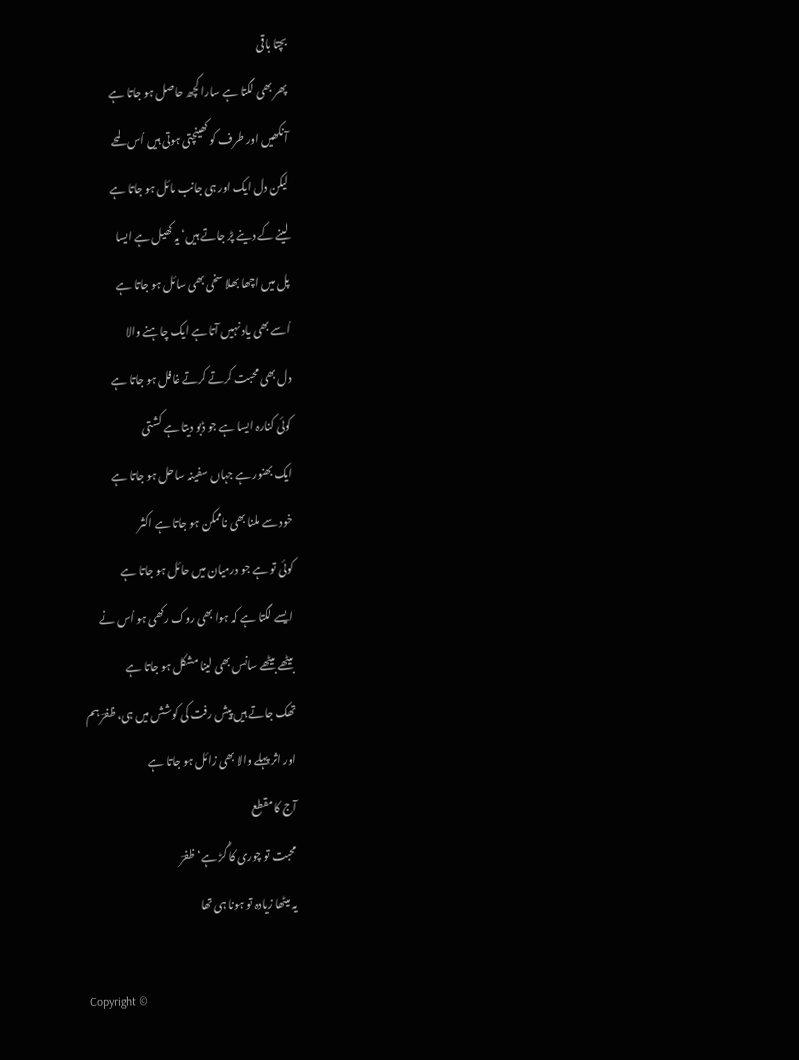بچتا باقی
پھر بھی لگتا ہے سارا کچھ حاصل ہو جاتا ہے
آنکھیں اور طرف کو کھینچتی ہوتی ہیں اُس لمحے
لیکن دل ایک اور ہی جانب مائل ہو جاتا ہے
لینے کے دینے پڑ جاتے ہیں‘ یہ کھیل ہے ایسا
پل میں اچھا بھلا سخی بھی سائل ہو جاتا ہے
اُسے بھی یاد نہیں آتا ہے ایک چاہنے والا
دل بھی محبت کرتے کرتے غافل ہو جاتا ہے
کوئی کنارہ ایسا ہے جو ڈبو دیتا ہے کشتی
ایک بھنور ہے جہاں سفینہ ساحل ہو جاتا ہے
خود سے ملنا بھی ناممکن ہو جاتا ہے اکثر
کوئی تو ہے جو درمیان میں حائل ہو جاتا ہے
ایسے لگتا ہے کہ ہوا بھی روک رکھی ہو اُس نے
بیٹھے بیٹھے سانس بھی لینا مشکل ہو جاتا ہے
تھک جاتے ہیں پیش رفت کی کوشش میں ہی، ظفرؔ ہم
اور اثر پہلے والا بھی زائل ہو جاتا ہے
آج کا مقطع
محبت تو چوری کا گُڑ ہے‘ ظفرؔ
یہ میٹھا زیادہ تو ہونا ہی تھا

Copyright ©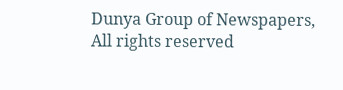Dunya Group of Newspapers, All rights reserved